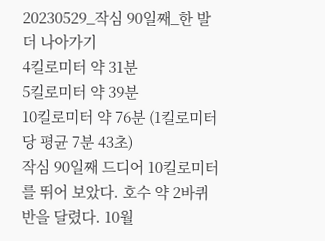20230529_작심 90일째_한 발 더 나아가기
4킬로미터 약 31분
5킬로미터 약 39분
10킬로미터 약 76분 (1킬로미터당 평균 7분 43초)
작심 90일째 드디어 10킬로미터를 뛰어 보았다. 호수 약 2바퀴 반을 달렸다. 10월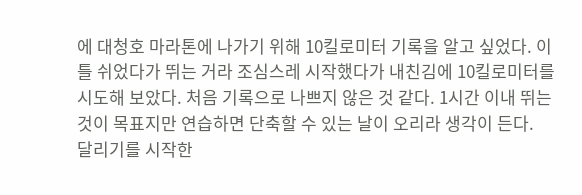에 대청호 마라톤에 나가기 위해 10킬로미터 기록을 알고 싶었다. 이틀 쉬었다가 뛰는 거라 조심스레 시작했다가 내친김에 10킬로미터를 시도해 보았다. 처음 기록으로 나쁘지 않은 것 같다. 1시간 이내 뛰는 것이 목표지만 연습하면 단축할 수 있는 날이 오리라 생각이 든다.
달리기를 시작한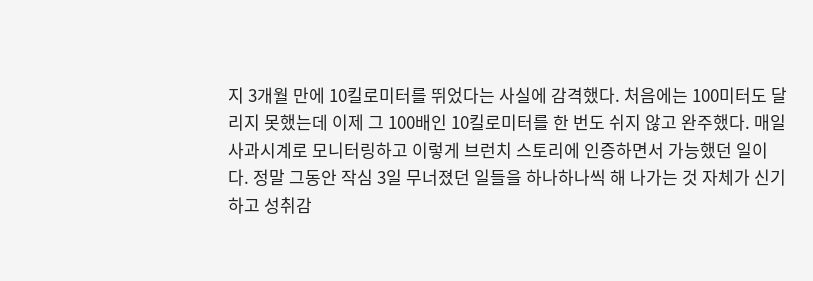지 3개월 만에 10킬로미터를 뛰었다는 사실에 감격했다. 처음에는 100미터도 달리지 못했는데 이제 그 100배인 10킬로미터를 한 번도 쉬지 않고 완주했다. 매일 사과시계로 모니터링하고 이렇게 브런치 스토리에 인증하면서 가능했던 일이다. 정말 그동안 작심 3일 무너졌던 일들을 하나하나씩 해 나가는 것 자체가 신기하고 성취감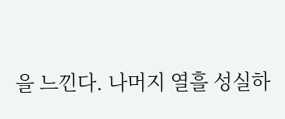을 느낀다. 나머지 열흘 성실하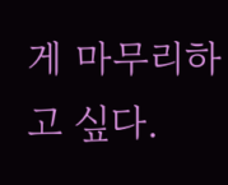게 마무리하고 싶다.